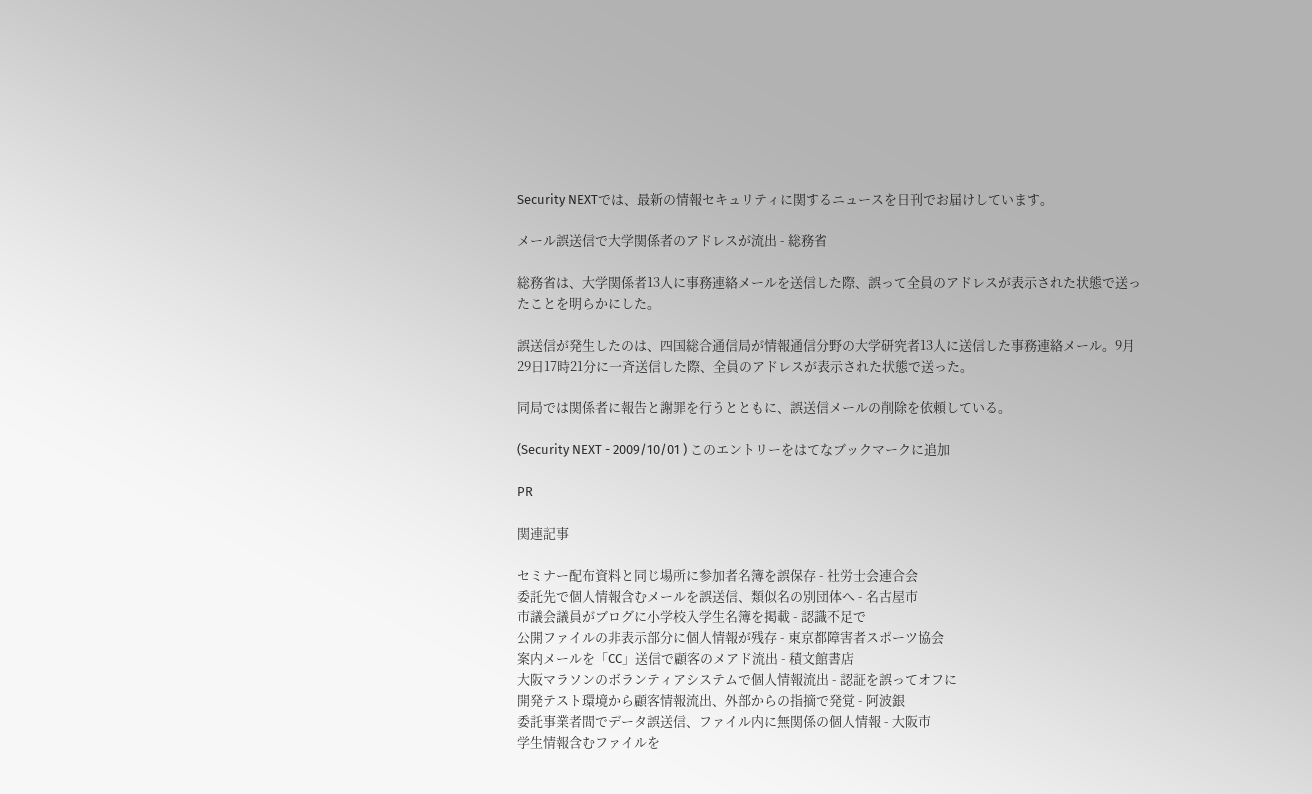Security NEXTでは、最新の情報セキュリティに関するニュースを日刊でお届けしています。

メール誤送信で大学関係者のアドレスが流出 - 総務省

総務省は、大学関係者13人に事務連絡メールを送信した際、誤って全員のアドレスが表示された状態で送ったことを明らかにした。

誤送信が発生したのは、四国総合通信局が情報通信分野の大学研究者13人に送信した事務連絡メール。9月29日17時21分に一斉送信した際、全員のアドレスが表示された状態で送った。

同局では関係者に報告と謝罪を行うとともに、誤送信メールの削除を依頼している。

(Security NEXT - 2009/10/01 ) このエントリーをはてなブックマークに追加

PR

関連記事

セミナー配布資料と同じ場所に参加者名簿を誤保存 - 社労士会連合会
委託先で個人情報含むメールを誤送信、類似名の別団体へ - 名古屋市
市議会議員がブログに小学校入学生名簿を掲載 - 認識不足で
公開ファイルの非表示部分に個人情報が残存 - 東京都障害者スポーツ協会
案内メールを「CC」送信で顧客のメアド流出 - 積文館書店
大阪マラソンのボランティアシステムで個人情報流出 - 認証を誤ってオフに
開発テスト環境から顧客情報流出、外部からの指摘で発覚 - 阿波銀
委託事業者間でデータ誤送信、ファイル内に無関係の個人情報 - 大阪市
学生情報含むファイルを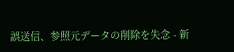誤送信、参照元データの削除を失念 - 新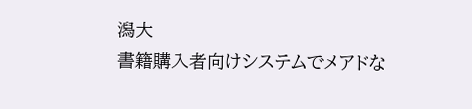潟大
書籍購入者向けシステムでメアドな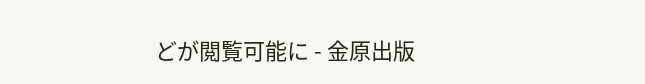どが閲覧可能に - 金原出版